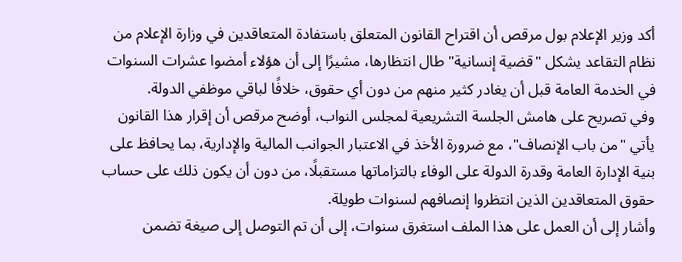أكد وزير الإعلام بول مرقص أن اقتراح القانون المتعلق باستفادة المتعاقدين في وزارة الإعلام من نظام التقاعد يشكل "قضية إنسانية" طال انتظارها، مشيرًا إلى أن هؤلاء أمضوا عشرات السنوات في الخدمة العامة قبل أن يغادر كثير منهم من دون أي حقوق، خلافًا لباقي موظفي الدولة.
وفي تصريح على هامش الجلسة التشريعية لمجلس النواب، أوضح مرقص أن إقرار هذا القانون يأتي "من باب الإنصاف"، مع ضرورة الأخذ في الاعتبار الجوانب المالية والإدارية، بما يحافظ على بنية الإدارة العامة وقدرة الدولة على الوفاء بالتزاماتها مستقبلًا، من دون أن يكون ذلك على حساب حقوق المتعاقدين الذين انتظروا إنصافهم لسنوات طويلة.
وأشار إلى أن العمل على هذا الملف استغرق سنوات، إلى أن تم التوصل إلى صيغة تضمن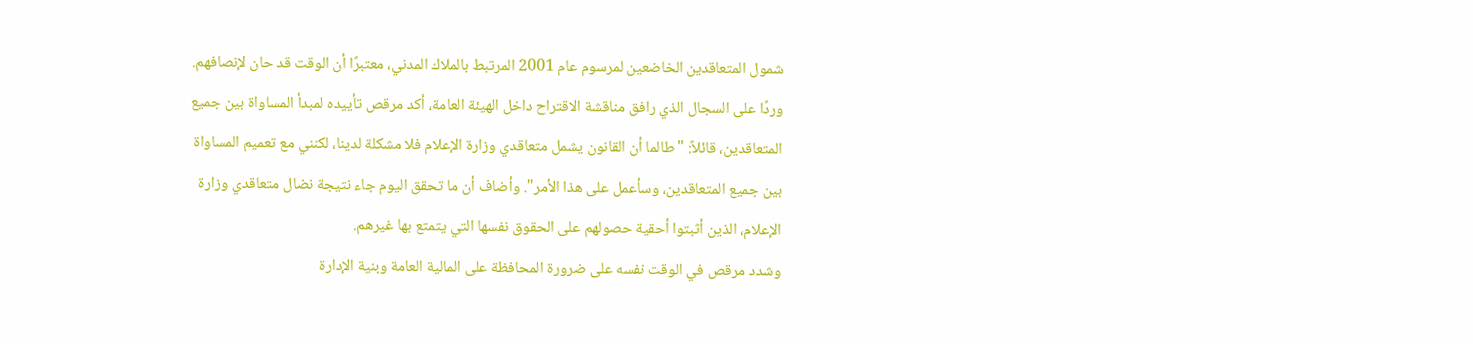شمول المتعاقدين الخاضعين لمرسوم عام 2001 المرتبط بالملاك المدني، معتبرًا أن الوقت قد حان لإنصافهم.
وردًا على السجال الذي رافق مناقشة الاقتراح داخل الهيئة العامة، أكد مرقص تأييده لمبدأ المساواة بين جميع المتعاقدين، قائلاً: "طالما أن القانون يشمل متعاقدي وزارة الإعلام فلا مشكلة لدينا، لكنني مع تعميم المساواة بين جميع المتعاقدين، وسأعمل على هذا الأمر". وأضاف أن ما تحقق اليوم جاء نتيجة نضال متعاقدي وزارة الإعلام، الذين أثبتوا أحقية حصولهم على الحقوق نفسها التي يتمتع بها غيرهم.
وشدد مرقص في الوقت نفسه على ضرورة المحافظة على المالية العامة وبنية الإدارة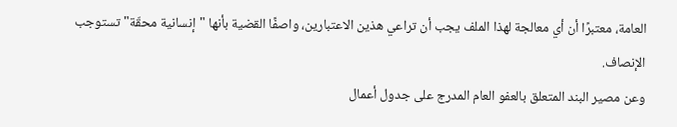العامة، معتبرًا أن أي معالجة لهذا الملف يجب أن تراعي هذين الاعتبارين، واصفًا القضية بأنها "إنسانية محقّة" تستوجب الإنصاف.
وعن مصير البند المتعلق بالعفو العام المدرج على جدول أعمال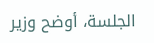الجلسة، أوضح وزير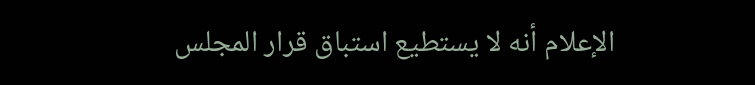الإعلام أنه لا يستطيع استباق قرار المجلس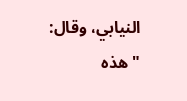النيابي، وقال: "هذه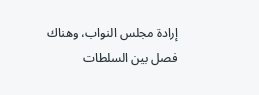إرادة مجلس النواب، وهناك فصل بين السلطات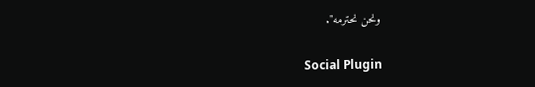ونحن نحترمه".

Social Plugin